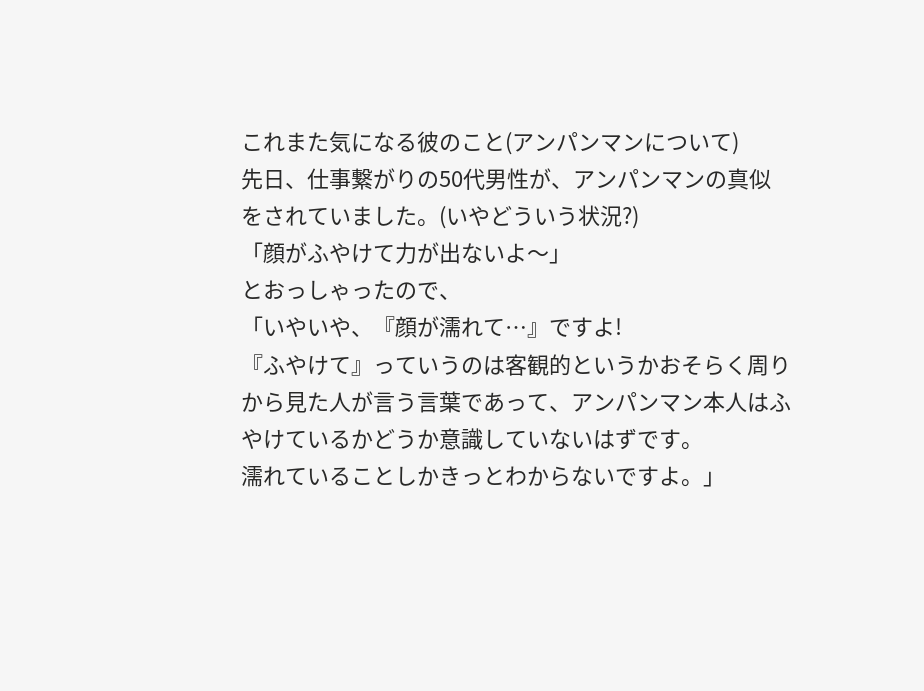これまた気になる彼のこと(アンパンマンについて)
先日、仕事繋がりの50代男性が、アンパンマンの真似をされていました。(いやどういう状況?)
「顔がふやけて力が出ないよ〜」
とおっしゃったので、
「いやいや、『顔が濡れて…』ですよ!
『ふやけて』っていうのは客観的というかおそらく周りから見た人が言う言葉であって、アンパンマン本人はふやけているかどうか意識していないはずです。
濡れていることしかきっとわからないですよ。」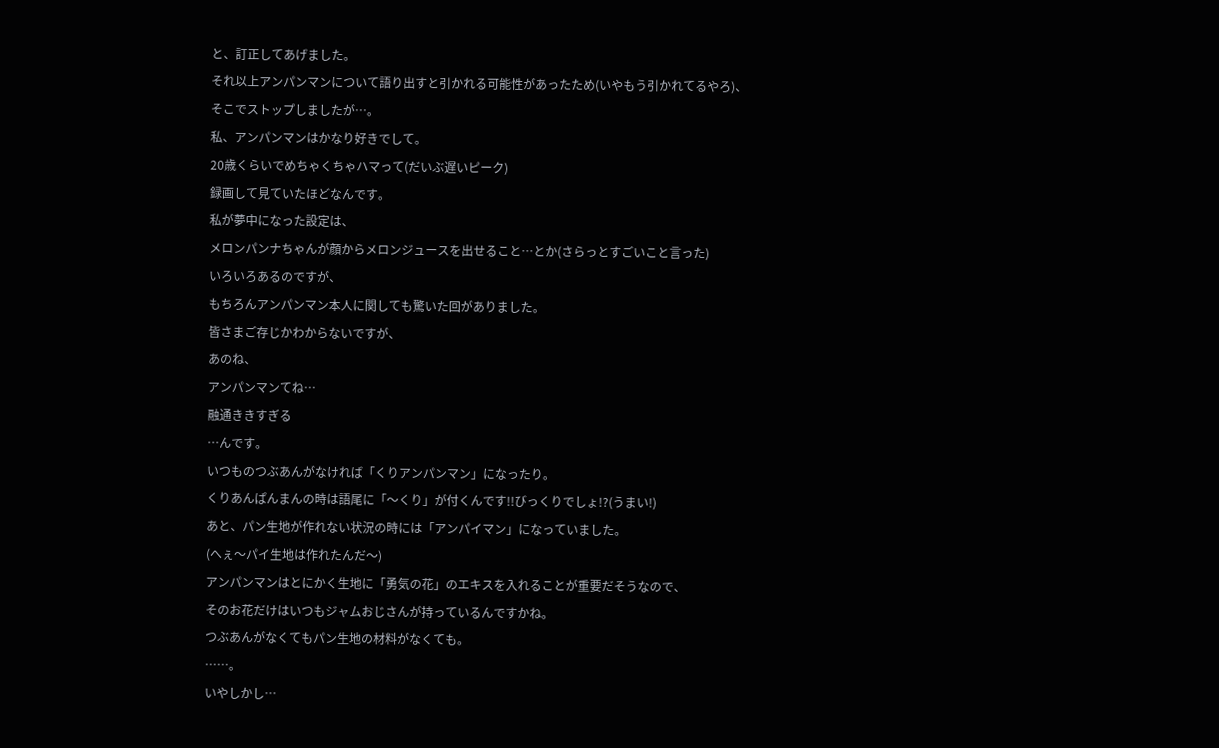と、訂正してあげました。
それ以上アンパンマンについて語り出すと引かれる可能性があったため(いやもう引かれてるやろ)、
そこでストップしましたが…。
私、アンパンマンはかなり好きでして。
20歳くらいでめちゃくちゃハマって(だいぶ遅いピーク)
録画して見ていたほどなんです。
私が夢中になった設定は、
メロンパンナちゃんが顔からメロンジュースを出せること…とか(さらっとすごいこと言った)
いろいろあるのですが、
もちろんアンパンマン本人に関しても驚いた回がありました。
皆さまご存じかわからないですが、
あのね、
アンパンマンてね…
融通ききすぎる
…んです。
いつものつぶあんがなければ「くりアンパンマン」になったり。
くりあんぱんまんの時は語尾に「〜くり」が付くんです!!びっくりでしょ!?(うまい!)
あと、パン生地が作れない状況の時には「アンパイマン」になっていました。
(へぇ〜パイ生地は作れたんだ〜)
アンパンマンはとにかく生地に「勇気の花」のエキスを入れることが重要だそうなので、
そのお花だけはいつもジャムおじさんが持っているんですかね。
つぶあんがなくてもパン生地の材料がなくても。
……。
いやしかし…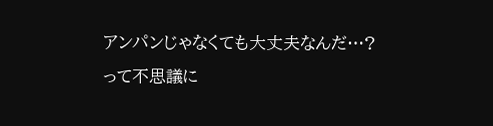アンパンじゃなくても大丈夫なんだ…?
って不思議に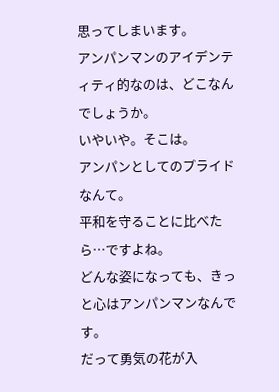思ってしまいます。
アンパンマンのアイデンティティ的なのは、どこなんでしょうか。
いやいや。そこは。
アンパンとしてのプライドなんて。
平和を守ることに比べたら…ですよね。
どんな姿になっても、きっと心はアンパンマンなんです。
だって勇気の花が入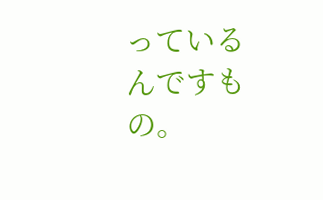っているんですもの。